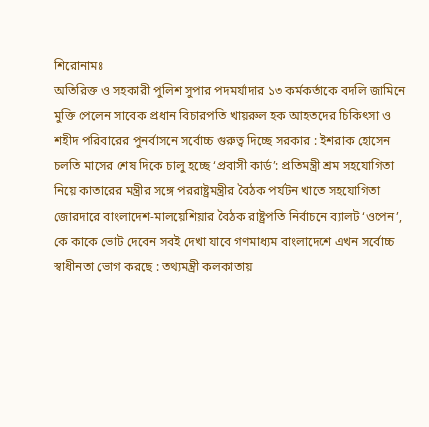শিরোনামঃ
অতিরিক্ত ও সহকারী পুলিশ সুপার পদমর্যাদার ১৩ কর্মকর্তাকে বদলি জামিনে মুক্তি পেলেন সাবেক প্রধান বিচারপতি খায়রুল হক আহতদের চিকিৎসা ও শহীদ পরিবারের পুনর্বাসনে সর্বোচ্চ গুরুত্ব দিচ্ছে সরকার : ইশরাক হোসেন চলতি মাসের শেষ দিকে চালু হচ্ছে ‘প্রবাসী কার্ড’: প্রতিমন্ত্রী শ্রম সহযোগিতা নি‌য়ে কাতারের মন্ত্রীর সঙ্গে পররাষ্ট্রমন্ত্রীর বৈঠক পর্যটন খাতে সহযোগিতা জোরদারে বাংলাদেশ-মালয়েশিয়ার বৈঠক রাষ্ট্রপতি নির্বাচনে ব্যালট ‘ওপেন’, কে কাকে ভোট দেবেন সবই দেখা যাবে গণমাধ্যম বাংলাদেশে এখন সর্বোচ্চ স্বাধীনতা ভোগ করছে : তথ্যমন্ত্রী কলকাতায়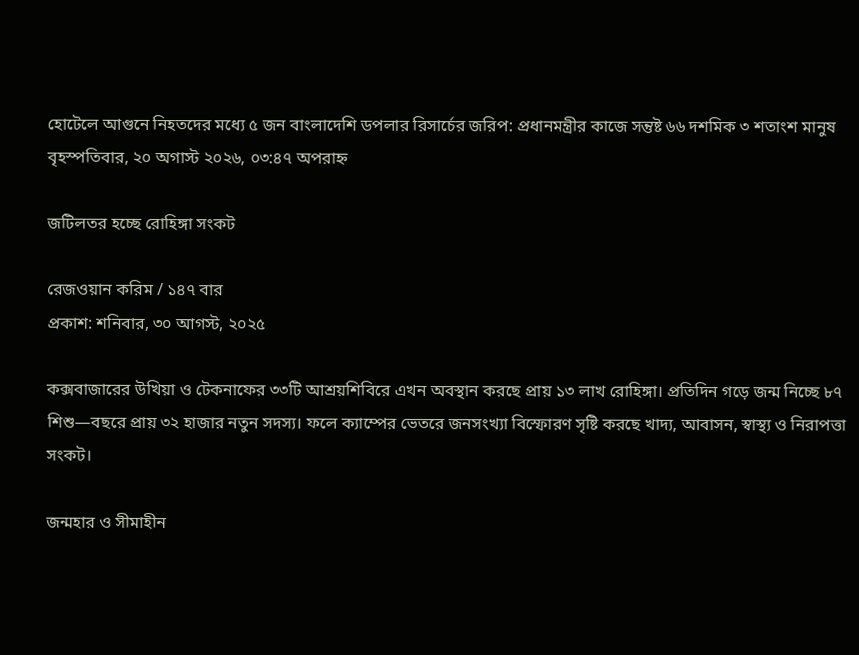হোটেলে আগুনে নিহতদের মধ্যে ৫ জন বাংলাদেশি ডপলার রিসার্চের জরিপ: প্রধানমন্ত্রীর কাজে সন্তুষ্ট ৬৬ দশমিক ৩ শতাংশ মানুষ
বৃহস্পতিবার, ২০ অগাস্ট ২০২৬, ০৩:৪৭ অপরাহ্ন

জটিলতর হচ্ছে রোহিঙ্গা সংকট

রেজওয়ান করিম / ১৪৭ বার
প্রকাশ: শনিবার, ৩০ আগস্ট, ২০২৫

কক্সবাজারের উখিয়া ও টেকনাফের ৩৩টি আশ্রয়শিবিরে এখন অবস্থান করছে প্রায় ১৩ লাখ রোহিঙ্গা। প্রতিদিন গড়ে জন্ম নিচ্ছে ৮৭ শিশু—বছরে প্রায় ৩২ হাজার নতুন সদস্য। ফলে ক্যাম্পের ভেতরে জনসংখ্যা বিস্ফোরণ সৃষ্টি করছে খাদ্য, আবাসন, স্বাস্থ্য ও নিরাপত্তা সংকট।

জন্মহার ও সীমাহীন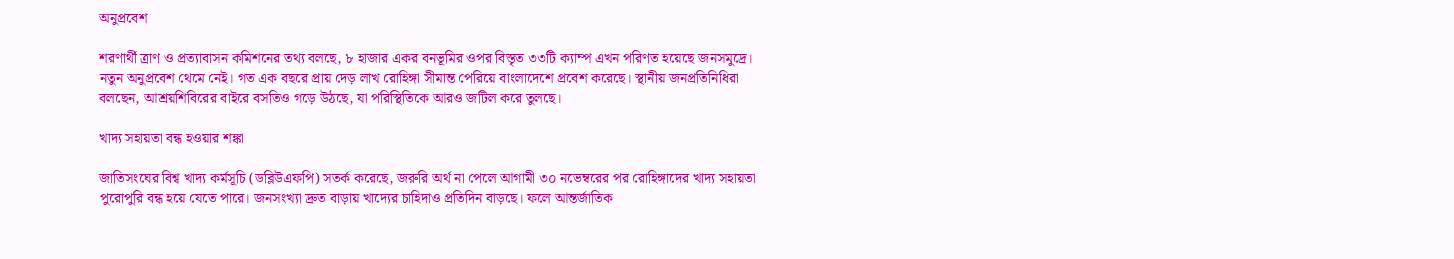অনুপ্রবেশ

শরণার্থী ত্রাণ ও প্রত্যাবাসন কমিশনের তথ্য বলছে, ৮ হাজার একর বনভূমির ওপর বিস্তৃত ৩৩টি ক্যাম্প এখন পরিণত হয়েছে জনসমুদ্রে। নতুন অনুপ্রবেশ থেমে নেই। গত এক বছরে প্রায় দেড় লাখ রোহিঙ্গা সীমান্ত পেরিয়ে বাংলাদেশে প্রবেশ করেছে। স্থানীয় জনপ্রতিনিধিরা বলছেন, আশ্রয়শিবিরের বাইরে বসতিও গড়ে উঠছে, যা পরিস্থিতিকে আরও জটিল করে তুলছে।

খাদ্য সহায়তা বন্ধ হওয়ার শঙ্কা

জাতিসংঘের বিশ্ব খাদ্য কর্মসূচি (ডব্লিউএফপি) সতর্ক করেছে, জরুরি অর্থ না পেলে আগামী ৩০ নভেম্বরের পর রোহিঙ্গাদের খাদ্য সহায়তা পুরোপুরি বন্ধ হয়ে যেতে পারে। জনসংখ্যা দ্রুত বাড়ায় খাদ্যের চাহিদাও প্রতিদিন বাড়ছে। ফলে আন্তর্জাতিক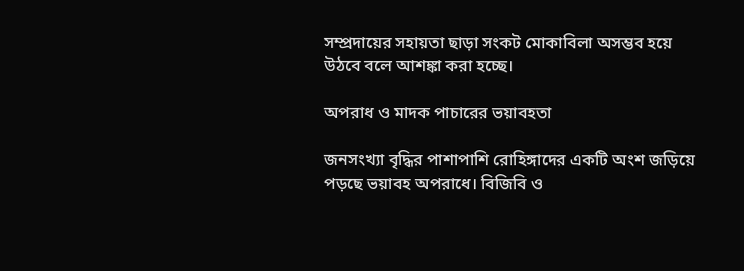সম্প্রদায়ের সহায়তা ছাড়া সংকট মোকাবিলা অসম্ভব হয়ে উঠবে বলে আশঙ্কা করা হচ্ছে।

অপরাধ ও মাদক পাচারের ভয়াবহতা

জনসংখ্যা বৃদ্ধির পাশাপাশি রোহিঙ্গাদের একটি অংশ জড়িয়ে পড়ছে ভয়াবহ অপরাধে। বিজিবি ও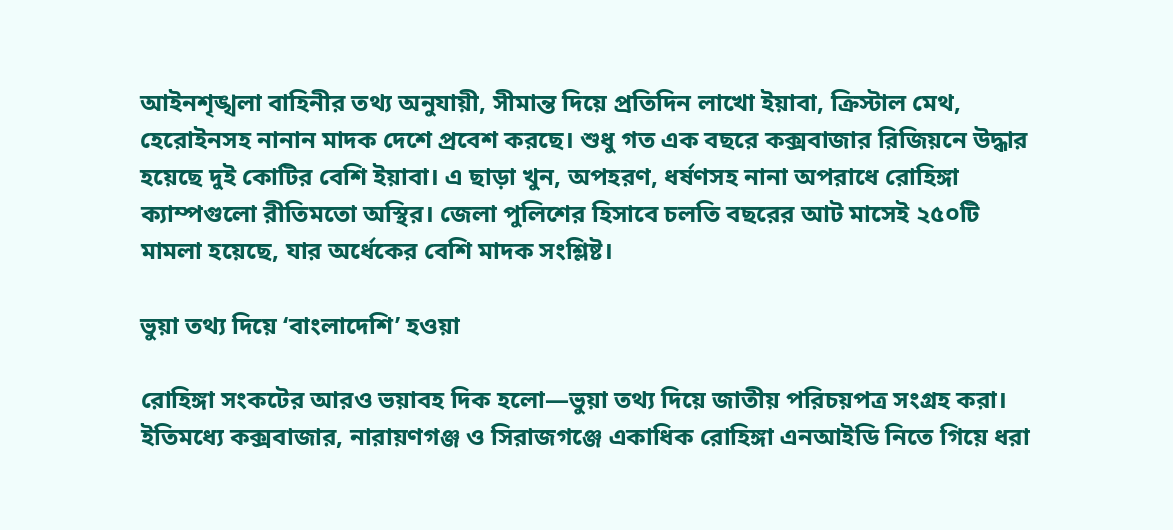আইনশৃঙ্খলা বাহিনীর তথ্য অনুযায়ী, সীমান্ত দিয়ে প্রতিদিন লাখো ইয়াবা, ক্রিস্টাল মেথ, হেরোইনসহ নানান মাদক দেশে প্রবেশ করছে। শুধু গত এক বছরে কক্সবাজার রিজিয়নে উদ্ধার হয়েছে দুই কোটির বেশি ইয়াবা। এ ছাড়া খুন, অপহরণ, ধর্ষণসহ নানা অপরাধে রোহিঙ্গা ক্যাম্পগুলো রীতিমতো অস্থির। জেলা পুলিশের হিসাবে চলতি বছরের আট মাসেই ২৫০টি মামলা হয়েছে, যার অর্ধেকের বেশি মাদক সংশ্লিষ্ট।

ভুয়া তথ্য দিয়ে ‘বাংলাদেশি’ হওয়া

রোহিঙ্গা সংকটের আরও ভয়াবহ দিক হলো—ভুয়া তথ্য দিয়ে জাতীয় পরিচয়পত্র সংগ্রহ করা। ইতিমধ্যে কক্সবাজার, নারায়ণগঞ্জ ও সিরাজগঞ্জে একাধিক রোহিঙ্গা এনআইডি নিতে গিয়ে ধরা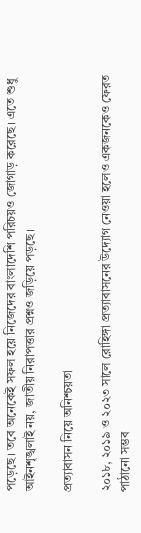পড়েছে। তবে অনেকেই সফল হয়ে নিজেদের বাংলাদেশি পরিচয়ও জোগাড় করেছে। এতে শুধু আইনশৃঙ্খলাই নয়, জাতীয় নিরাপত্তার প্রশ্নও জড়িয়ে পড়ছে।

প্রত্যাবাসন নিয়ে অনিশ্চয়তা

২০১৮, ২০১৯ ও ২০২৩ সালে রোহিঙ্গা প্রত্যাবাসনের উদ্যোগ নেওয়া হলেও একজনকেও ফেরত পাঠানো সম্ভব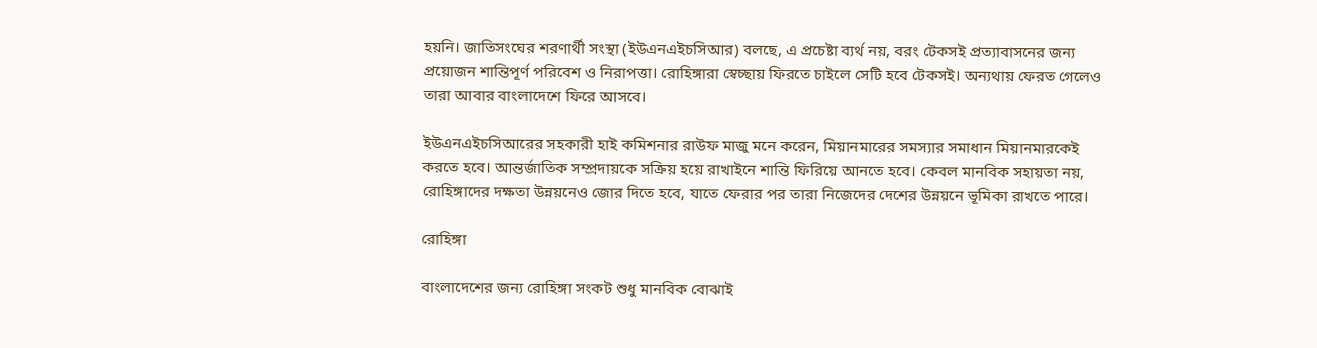হয়নি। জাতিসংঘের শরণার্থী সংস্থা (ইউএনএইচসিআর) বলছে, এ প্রচেষ্টা ব্যর্থ নয়, বরং টেকসই প্রত্যাবাসনের জন্য প্রয়োজন শান্তিপূর্ণ পরিবেশ ও নিরাপত্তা। রোহিঙ্গারা স্বেচ্ছায় ফিরতে চাইলে সেটি হবে টেকসই। অন্যথায় ফেরত গেলেও তারা আবার বাংলাদেশে ফিরে আসবে।

ইউএনএইচসিআরের সহকারী হাই কমিশনার রাউফ মাজু মনে করেন, মিয়ানমারের সমস্যার সমাধান মিয়ানমারকেই করতে হবে। আন্তর্জাতিক সম্প্রদায়কে সক্রিয় হয়ে রাখাইনে শান্তি ফিরিয়ে আনতে হবে। কেবল মানবিক সহায়তা নয়, রোহিঙ্গাদের দক্ষতা উন্নয়নেও জোর দিতে হবে, যাতে ফেরার পর তারা নিজেদের দেশের উন্নয়নে ভূমিকা রাখতে পারে।

রোহিঙ্গা

বাংলাদেশের জন্য রোহিঙ্গা সংকট শুধু মানবিক বোঝাই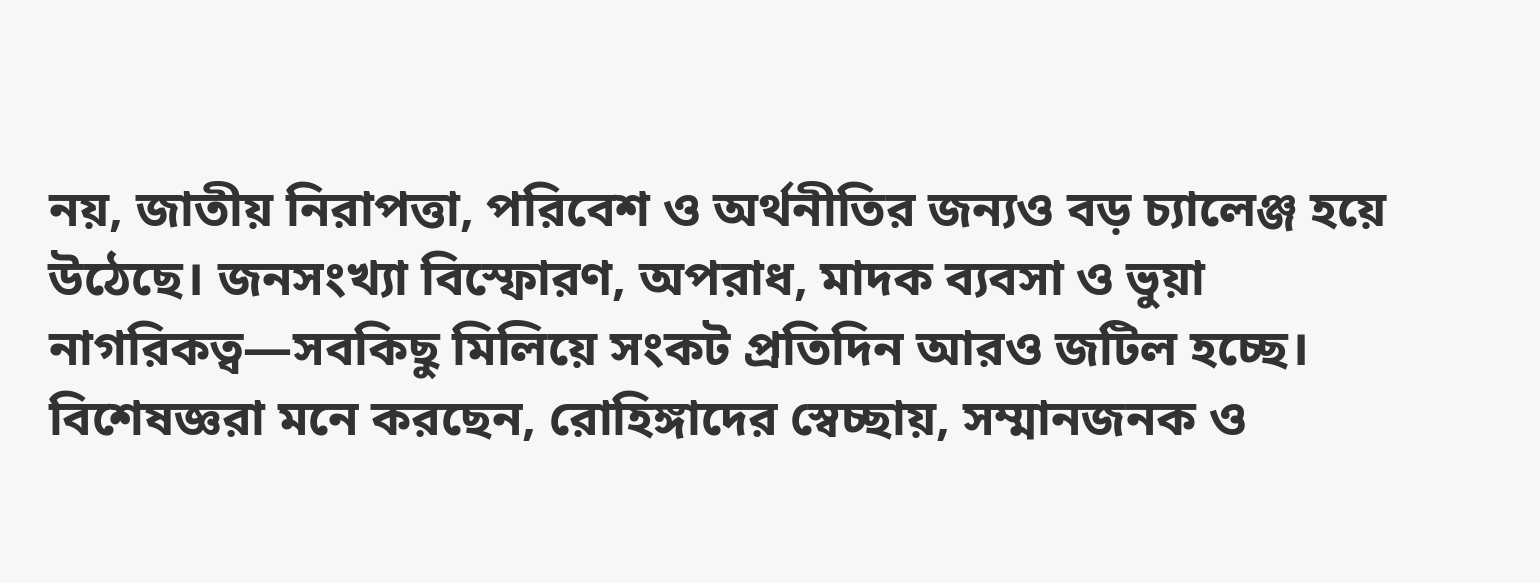নয়, জাতীয় নিরাপত্তা, পরিবেশ ও অর্থনীতির জন্যও বড় চ্যালেঞ্জ হয়ে উঠেছে। জনসংখ্যা বিস্ফোরণ, অপরাধ, মাদক ব্যবসা ও ভুয়া নাগরিকত্ব—সবকিছু মিলিয়ে সংকট প্রতিদিন আরও জটিল হচ্ছে। বিশেষজ্ঞরা মনে করছেন, রোহিঙ্গাদের স্বেচ্ছায়, সম্মানজনক ও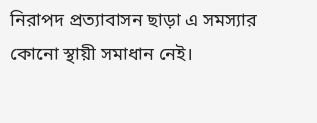নিরাপদ প্রত্যাবাসন ছাড়া এ সমস্যার কোনো স্থায়ী সমাধান নেই।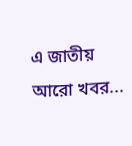এ জাতীয় আরো খবর...